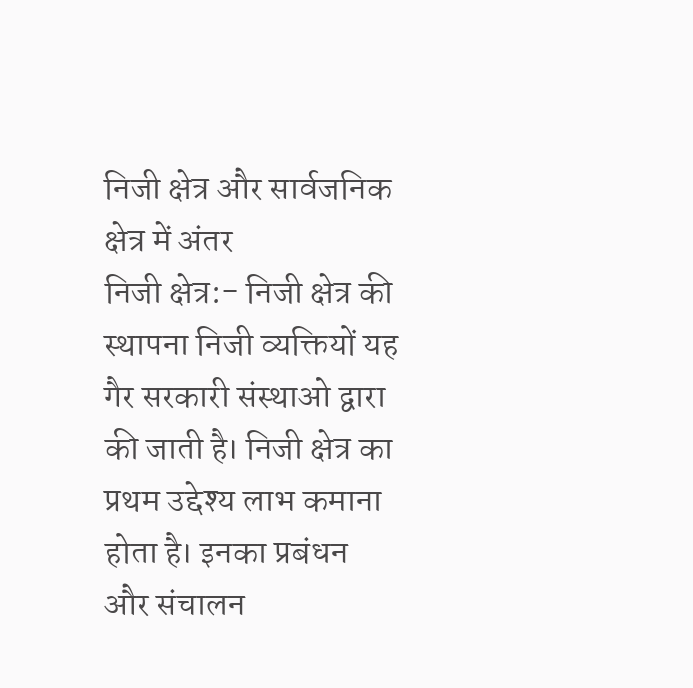निजी क्षेत्र और सार्वजनिक क्षेत्र में अंतर
निजी क्षेत्र:- निजी क्षेत्र की स्थापना निजी व्यक्तियों यह गैर सरकारी संस्थाओ द्वारा की जाती है। निजी क्षेत्र का प्रथम उद्देश्य लाभ कमाना होता है। इनका प्रबंधन और संचालन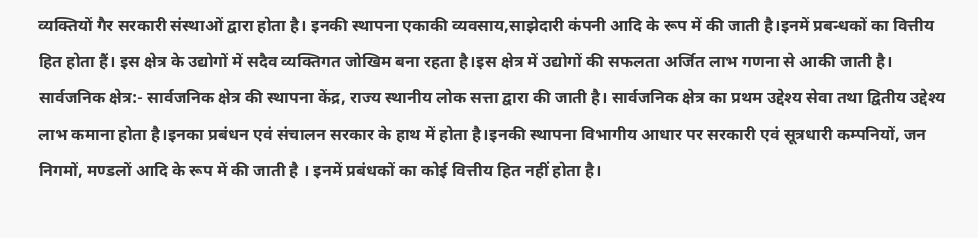व्यक्तियों गैर सरकारी संस्थाओं द्वारा होता है। इनकी स्थापना एकाकी व्यवसाय,साझेदारी कंपनी आदि के रूप में की जाती है।इनमें प्रबन्धकों का वित्तीय हित होता हैं। इस क्षेत्र के उद्योगों में सदैव व्यक्तिगत जोखिम बना रहता है।इस क्षेत्र में उद्योगों की सफलता अर्जित लाभ गणना से आकी जाती है।
सार्वजनिक क्षेत्र:- सार्वजनिक क्षेत्र की स्थापना केंद्र, राज्य स्थानीय लोक सत्ता द्वारा की जाती है। सार्वजनिक क्षेत्र का प्रथम उद्देश्य सेवा तथा द्वितीय उद्देश्य लाभ कमाना होता है।इनका प्रबंधन एवं संचालन सरकार के हाथ में होता है।इनकी स्थापना विभागीय आधार पर सरकारी एवं सूत्रधारी कम्पनियों, जन निगमों, मण्डलों आदि के रूप में की जाती है । इनमें प्रबंधकों का कोई वित्तीय हित नहीं होता है।